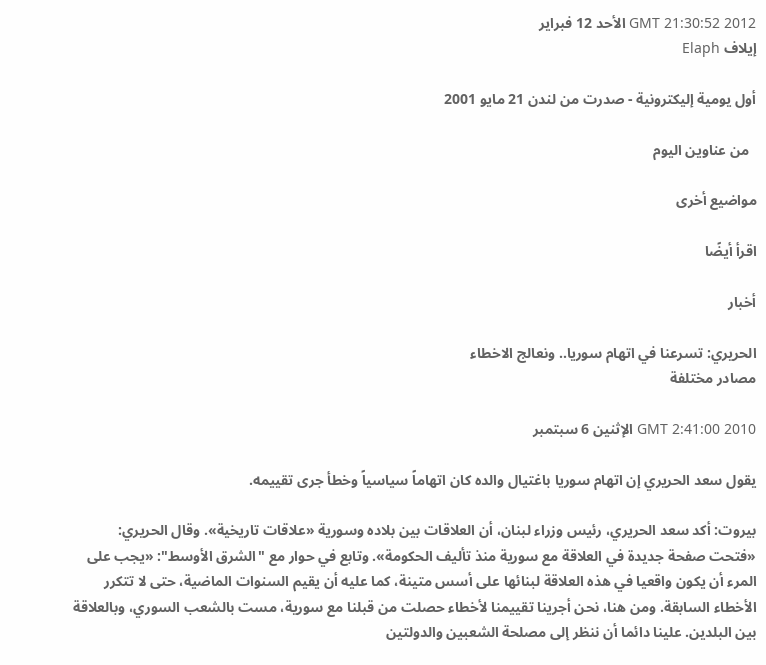GMT 21:30:52 2012 الأحد 12 فبراير
إيلاف Elaph

أول يومية إليكترونية - صدرت من لندن 21 مايو 2001

  من عناوين اليوم

مواضيع أخرى

اقرأ أيضًا

أخبار

الحريري: تسرعنا في اتهام سوريا.. ونعالج الاخطاء
مصادر مختلفة

GMT 2:41:00 2010 الإثنين 6 سبتمبر

يقول سعد الحريري إن اتهام سوريا باغتيال والده كان اتهاماً سياسياً وخطأ جرى تقييمه.

بيروت: أكد سعد الحريري، رئيس وزراء لبنان، أن العلاقات بين بلاده وسورية «علاقات تاريخية». وقال الحريري: «فتحت صفحة جديدة في العلاقة مع سورية منذ تأليف الحكومة». وتابع في حوار مع "الشرق الأوسط": «يجب على المرء أن يكون واقعيا في هذه العلاقة لبنائها على أسس متينة، كما عليه أن يقيم السنوات الماضية، حتى لا تتكرر الأخطاء السابقة. ومن هنا، نحن أجرينا تقييمنا لأخطاء حصلت من قبلنا مع سورية، مست بالشعب السوري، وبالعلاقة بين البلدين. علينا دائما أن ننظر إلى مصلحة الشعبين والدولتين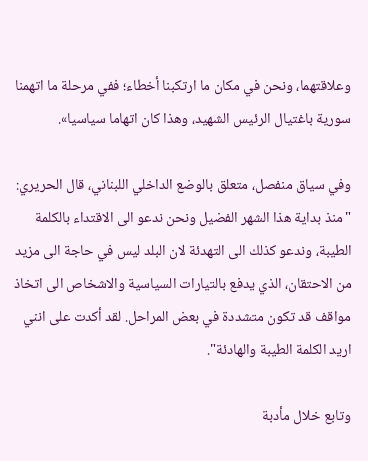وعلاقتهما، ونحن في مكان ما ارتكبنا أخطاء؛ ففي مرحلة ما اتهمنا سورية باغتيال الرئيس الشهيد، وهذا كان اتهاما سياسيا».

وفي سياق منفصل، متعلق بالوضع الداخلي اللبناني، قال الحريري: "منذ بداية هذا الشهر الفضيل ونحن ندعو الى الاقتداء بالكلمة الطيبة، وندعو كذلك الى التهدئة لان البلد ليس في حاجة الى مزيد من الاحتقان، الذي يدفع بالتيارات السياسية والاشخاص الى اتخاذ مواقف قد تكون متشددة في بعض المراحل. لقد أكدت على انني اريد الكلمة الطيبة والهادئة".

وتابع خلال مأدبة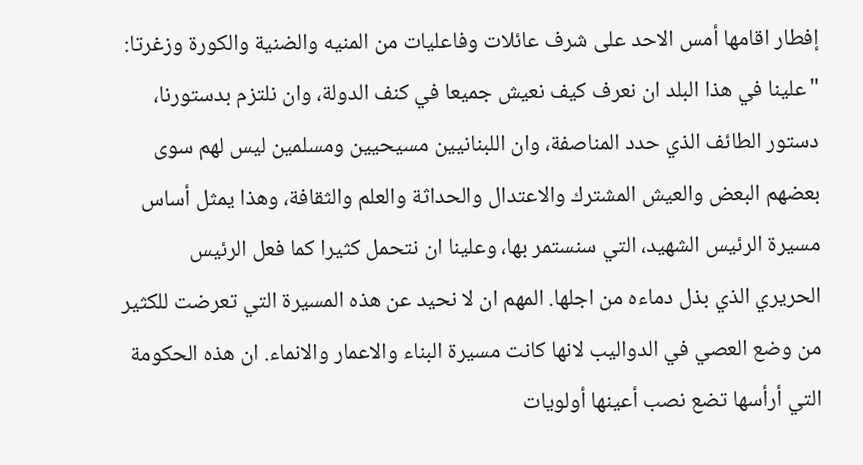إفطار اقامها أمس الاحد على شرف عائلات وفاعليات من المنيه والضنية والكورة وزغرتا: "علينا في هذا البلد ان نعرف كيف نعيش جميعا في كنف الدولة، وان نلتزم بدستورنا، دستور الطائف الذي حدد المناصفة، وان اللبنانيين مسيحيين ومسلمين ليس لهم سوى بعضهم البعض والعيش المشترك والاعتدال والحداثة والعلم والثقافة، وهذا يمثل أساس مسيرة الرئيس الشهيد، التي سنستمر بها، وعلينا ان نتحمل كثيرا كما فعل الرئيس الحريري الذي بذل دماءه من اجلها. المهم ان لا نحيد عن هذه المسيرة التي تعرضت للكثير من وضع العصي في الدواليب لانها كانت مسيرة البناء والاعمار والانماء. ان هذه الحكومة التي أرأسها تضع نصب أعينها أولويات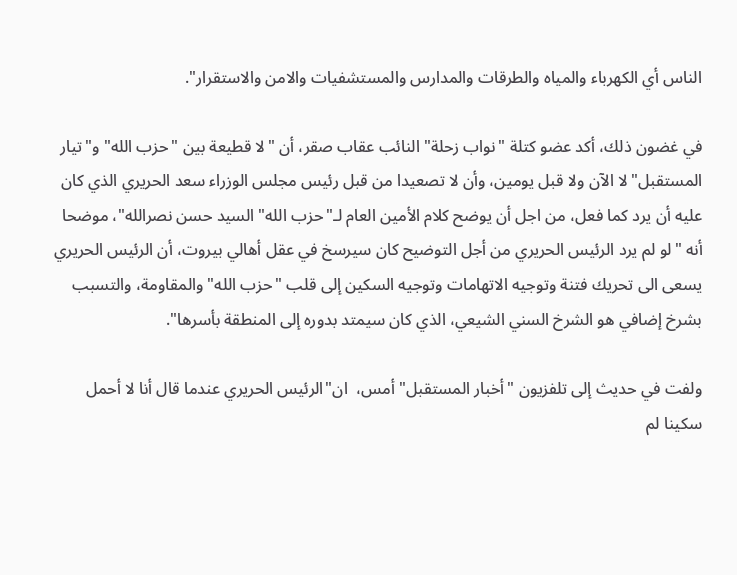الناس أي الكهرباء والمياه والطرقات والمدارس والمستشفيات والامن والاستقرار".

في غضون ذلك، أكد عضو كتلة "نواب زحلة" النائب عقاب صقر، أن "لا قطيعة بين "حزب الله" و"تيار المستقبل" لا الآن ولا قبل يومين، وأن لا تصعيدا من قبل رئيس مجلس الوزراء سعد الحريري الذي كان عليه أن يرد كما فعل، من اجل أن يوضح كلام الأمين العام لـ"حزب الله" السيد حسن نصرالله"، موضحا أنه "لو لم يرد الرئيس الحريري من أجل التوضيح كان سيرسخ في عقل أهالي بيروت، أن الرئيس الحريري يسعى الى تحريك فتنة وتوجيه الاتهامات وتوجيه السكين إلى قلب "حزب الله" والمقاومة، والتسبب بشرخ إضافي هو الشرخ السني الشيعي، الذي كان سيمتد بدوره إلى المنطقة بأسرها".

ولفت في حديث إلى تلفزيون "أخبار المستقبل" أمس،  ان"الرئيس الحريري عندما قال أنا لا أحمل سكينا لم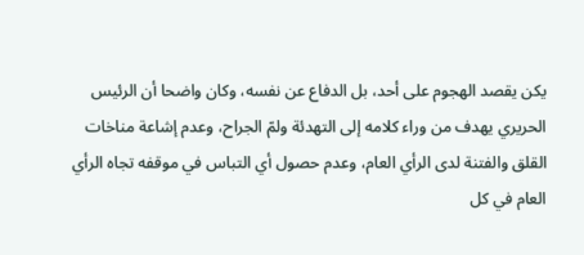يكن يقصد الهجوم على أحد، بل الدفاع عن نفسه، وكان واضحا أن الرئيس الحريري يهدف من وراء كلامه إلى التهدئة ولمّ الجراح، وعدم إشاعة مناخات القلق والفتنة لدى الرأي العام، وعدم حصول أي التباس في موقفه تجاه الرأي العام في كل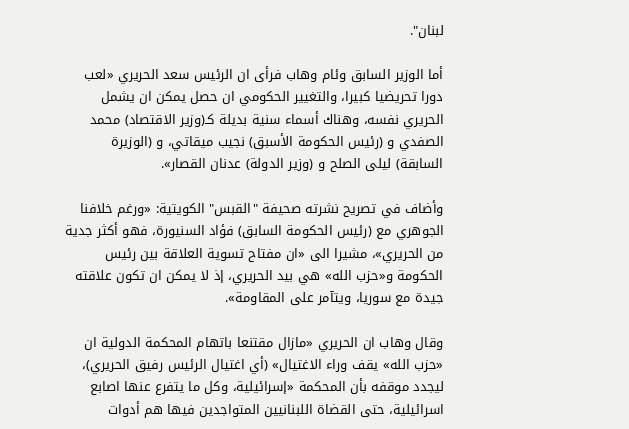لبنان".

أما الوزير السابق وئام وهاب فرأى ان الرئيس سعد الحريري «لعب دورا تحريضيا كبيرا، والتغيير الحكومي ان حصل يمكن ان يشمل الحريري نفسه، وهناك أسماء سنية بديلة كـ(وزير الاقتصاد) محمد الصفدي و (رئيس الحكومة الأسبق) نجيب ميقاتي، و (الوزيرة السابقة) ليلى الصلح و (وزير الدولة) عدنان القصار».

وأضاف في تصريح نشرته صحيفة "القبس" الكويتية: «ورغم خلافنا الجوهري مع (رئيس الحكومة السابق) فؤاد السنيورة، فهو أكثر جدية من الحريري»، مشيرا الى «ان مفتاح تسوية العلاقة بين رئيس الحكومة و«حزب الله» هي بيد الحريري، إذ لا يمكن ان تكون علاقته جيدة مع سوريا، ويتآمر على المقاومة».

وقال وهاب ان الحريري «مازال مقتنعا باتهام المحكمة الدولية ان «حزب الله» يقف وراء الاغتيال» (أي اغتيال الرئيس رفيق الحريري)، ليجدد موقفه بأن المحكمة «إسرائيلية، وكل ما يتفرع عنها اصابع اسرائيلية، حتى القضاة اللبنانيين المتواجدين فيها هم أدوات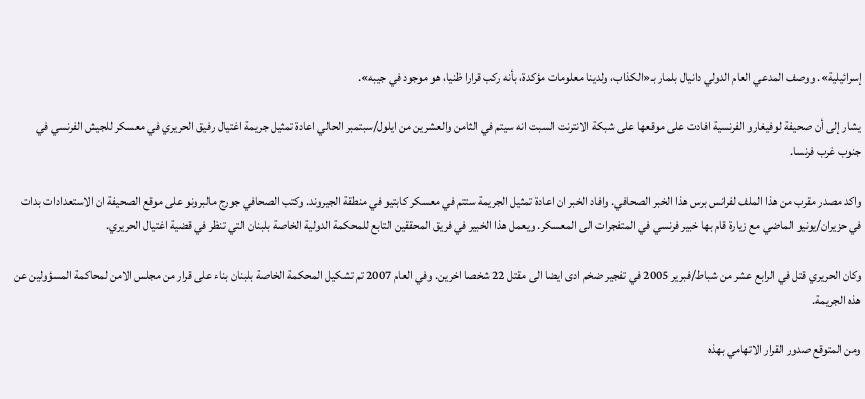إسرائيلية». ووصف المدعي العام الدولي دانيال بلمار بـ«الكذاب، ولدينا معلومات مؤكدة، بأنه ركب قرارا ظنيا، هو موجود في جيبه».

يشار إلى أن صحيفة لوفيغارو الفرنسية افادت على موقعها على شبكة الانترنت السبت انه سيتم في الثامن والعشرين من ايلول/سبتمبر الحالي اعادة تمثيل جريمة اغتيال رفيق الحريري في معسكر للجيش الفرنسي في جنوب غرب فرنسا.

واكد مصدر مقرب من هذا الملف لفرانس برس هذا الخبر الصحافي. وافاد الخبر ان اعادة تمثيل الجريمة ستتم في معسكر كابتيو في منطقة الجيروند. وكتب الصحافي جورج مالبرونو على موقع الصحيفة ان الاستعدادات بدات في حزيران/يونيو الماضي مع زيارة قام بها خبير فرنسي في المتفجرات الى المعسكر. ويعمل هذا الخبير في فريق المحققين التابع للمحكمة الدولية الخاصة بلبنان التي تنظر في قضية اغتيال الحريري.

وكان الحريري قتل في الرابع عشر من شباط/فبرير 2005 في تفجير ضخم ادى ايضا الى مقتل 22 شخصا اخرين. وفي العام 2007 تم تشكيل المحكمة الخاصة بلبنان بناء على قرار من مجلس الامن لمحاكمة المسؤولين عن هذه الجريمة.

ومن المتوقع صدور القرار الاتهامي بهذه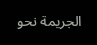الجريمة نحو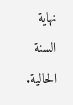نهاية السنة الحالية.